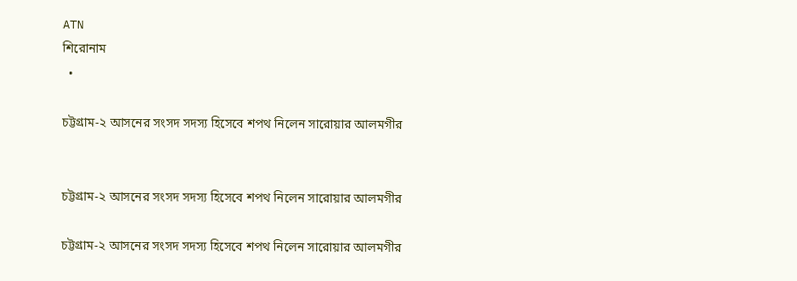ATN
শিরোনাম
  •

চট্টগ্রাম-২ আসনের সংসদ সদস্য হিসেবে শপথ নিলেন সারোয়ার আলমগীর


চট্টগ্রাম-২ আসনের সংসদ সদস্য হিসেবে শপথ নিলেন সারোয়ার আলমগীর

চট্টগ্রাম-২ আসনের সংসদ সদস্য হিসেবে শপথ নিলেন সারোয়ার আলমগীর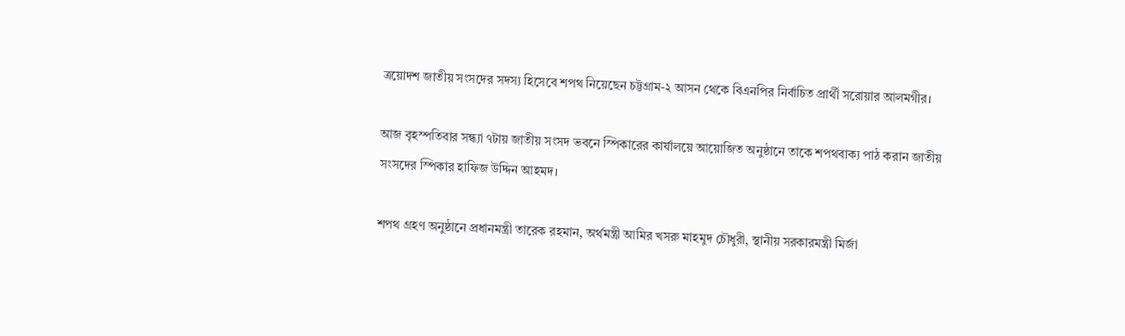ত্রয়োদশ জাতীয় সংসদের সদস্য হিসেবে শপথ নিয়েছেন চট্টগ্রাম-২ আসন থেকে বিএনপির নির্বাচিত প্রার্থী সরোয়ার আলমগীর।

আজ বৃহস্পতিবার সন্ধ্যা ৭টায় জাতীয় সংসদ ভবনে স্পিকারের কার্যালয়ে আয়োজিত অনুষ্ঠানে তাকে শপথবাক্য পাঠ করান জাতীয় সংসদের স্পিকার হাফিজ উদ্দিন আহমদ।

শপথ গ্রহণ অনুষ্ঠানে প্রধানমন্ত্রী তারেক রহমান, অর্থমন্ত্রী আমির খসরু মাহমুদ চৌধুরী, স্থানীয় সরকারমন্ত্রী মির্জা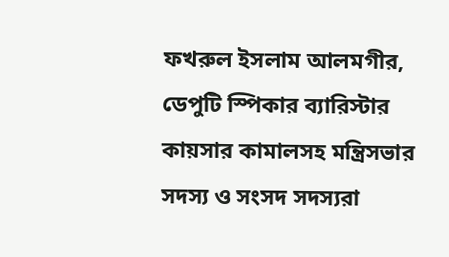ফখরুল ইসলাম আলমগীর, ডেপুটি স্পিকার ব্যারিস্টার কায়সার কামালসহ মন্ত্রিসভার সদস্য ও সংসদ সদস্যরা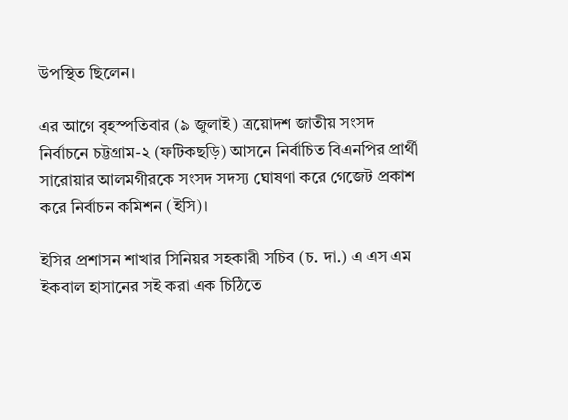উপস্থিত ছিলেন।

এর আগে বৃহস্পতিবার (৯ জুলাই) ত্রয়োদশ জাতীয় সংসদ নির্বাচনে চট্টগ্রাম-২ (ফটিকছড়ি) আসনে নির্বাচিত বিএনপির প্রার্থী সারোয়ার আলমগীরকে সংসদ সদস্য ঘোষণা করে গেজেট প্রকাশ করে নির্বাচন কমিশন (ইসি)।

ইসির প্রশাসন শাখার সিনিয়র সহকারী সচিব (চ. দা.) এ এস এম ইকবাল হাসানের সই করা এক চিঠিতে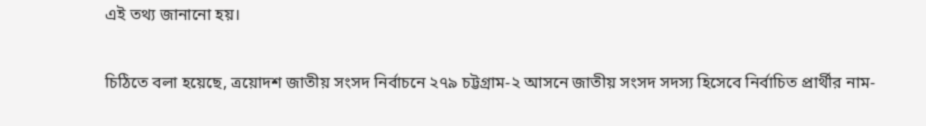এই তথ্য জানানো হয়।

চিঠিতে বলা হয়েছে, ত্রয়োদশ জাতীয় সংসদ নির্বাচনে ২৭৯ চট্টগ্রাম-২ আসনে জাতীয় সংসদ সদস্য হিসেবে নির্বাচিত প্রার্থীর নাম-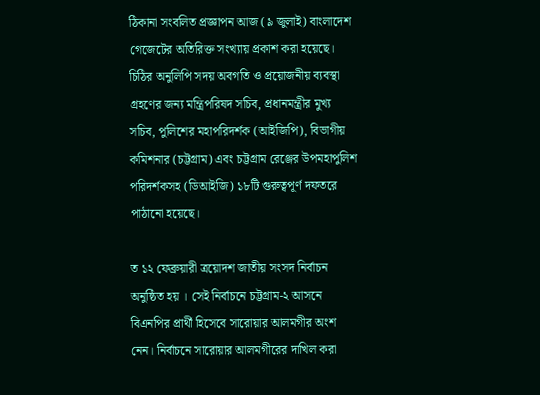ঠিকানা সংবলিত প্রজ্ঞাপন আজ (৯ জুলাই) বাংলাদেশ গেজেটের অতিরিক্ত সংখ্যায় প্রকাশ করা হয়েছে। চিঠির অনুলিপি সদয় অবগতি ও প্রয়োজনীয় ব্যবস্থা গ্রহণের জন্য মন্ত্রিপরিষদ সচিব, প্রধানমন্ত্রীর মুখ্য সচিব, পুলিশের মহাপরিদর্শক (আইজিপি), বিভাগীয় কমিশনার (চট্টগ্রাম) এবং চট্টগ্রাম রেঞ্জের উপমহাপুলিশ পরিদর্শকসহ (ডিআইজি) ১৮টি গুরুত্বপূর্ণ দফতরে পাঠানো হয়েছে।

ত ১২ ফেব্রুয়ারী ত্রয়োদশ জাতীয় সংসদ নির্বাচন অনুষ্ঠিত হয় । সেই নির্বাচনে চট্টগ্রাম-২ আসনে বিএনপির প্রার্থী হিসেবে সারোয়ার আলমগীর অংশ নেন। নির্বাচনে সারোয়ার আলমগীরের দাখিল করা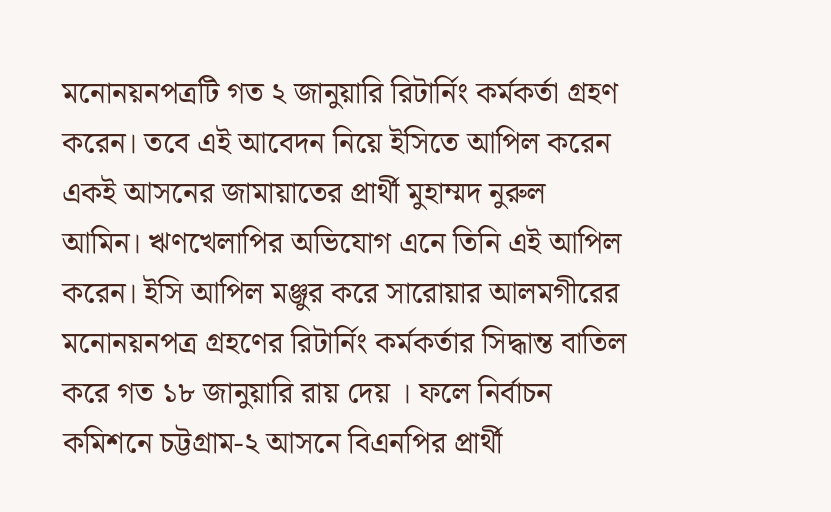মনোনয়নপত্রটি গত ২ জানুয়ারি রিটার্নিং কর্মকর্তা গ্রহণ করেন। তবে এই আবেদন নিয়ে ইসিতে আপিল করেন একই আসনের জামায়াতের প্রার্থী মুহাম্মদ নুরুল আমিন। ঋণখেলাপির অভিযোগ এনে তিনি এই আপিল করেন। ইসি আপিল মঞ্জুর করে সারোয়ার আলমগীরের মনোনয়নপত্র গ্রহণের রিটার্নিং কর্মকর্তার সিদ্ধান্ত বাতিল করে গত ১৮ জানুয়ারি রায় দেয় । ফলে নির্বাচন কমিশনে চট্টগ্রাম-২ আসনে বিএনপির প্রার্থী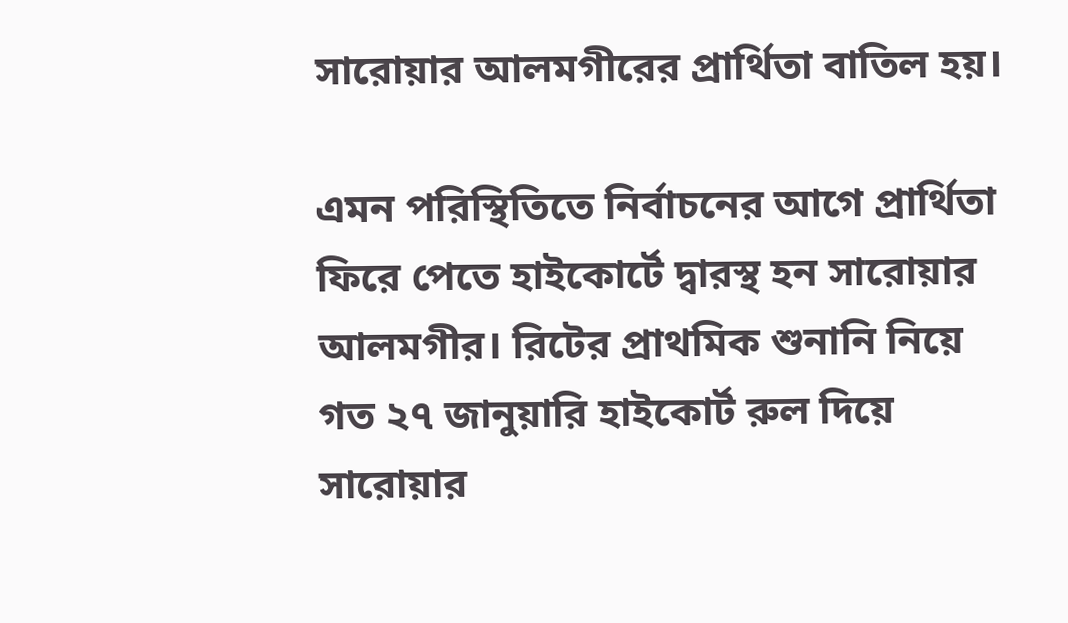সারোয়ার আলমগীরের প্রার্থিতা বাতিল হয়।

এমন পরিস্থিতিতে নির্বাচনের আগে প্রার্থিতা ফিরে পেতে হাইকোর্টে দ্বারস্থ হন সারোয়ার আলমগীর। রিটের প্রাথমিক শুনানি নিয়ে গত ২৭ জানুয়ারি হাইকোর্ট রুল দিয়ে সারোয়ার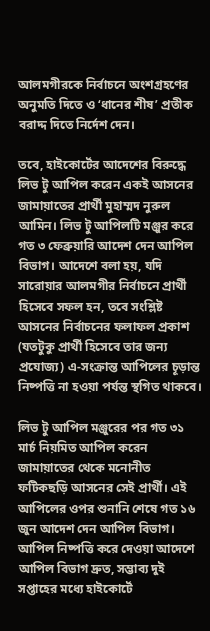আলমগীরকে নির্বাচনে অংশগ্রহণের অনুমতি দিতে ও ‘ধানের শীষ’ প্রতীক বরাদ্দ দিতে নির্দেশ দেন।

তবে, হাইকোর্টের আদেশের বিরুদ্ধে লিভ টু আপিল করেন একই আসনের জামায়াতের প্রার্থী মুহাম্মদ নুরুল আমিন। লিভ টু আপিলটি মঞ্জুর করে গত ৩ ফেব্রুয়ারি আদেশ দেন আপিল বিভাগ। আদেশে বলা হয়, যদি সারোয়ার আলমগীর নির্বাচনে প্রার্থী হিসেবে সফল হন, তবে সংশ্লিষ্ট আসনের নির্বাচনের ফলাফল প্রকাশ (যতটুকু প্রার্থী হিসেবে তার জন্য প্রযোজ্য) এ-সংক্রান্ত আপিলের চূড়ান্ত নিষ্পত্তি না হওয়া পর্যন্ত স্থগিত থাকবে।

লিভ টু আপিল মঞ্জুরের পর গত ৩১ মার্চ নিয়মিত আপিল করেন জামায়াতের থেকে মনোনীত ফটিকছড়ি আসনের সেই প্রার্থী। এই আপিলের ওপর শুনানি শেষে গত ১৬ জুন আদেশ দেন আপিল বিভাগ। আপিল নিষ্পত্তি করে দেওয়া আদেশে আপিল বিভাগ দ্রুত, সম্ভাব্য দুই সপ্তাহের মধ্যে হাইকোর্টে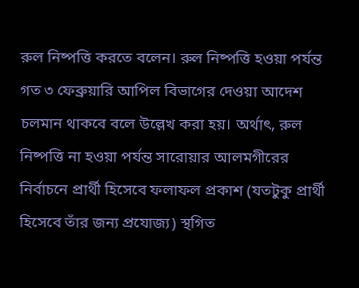রুল নিষ্পত্তি করতে বলেন। রুল নিষ্পত্তি হওয়া পর্যন্ত গত ৩ ফেব্রুয়ারি আপিল বিভাগের দেওয়া আদেশ চলমান থাকবে বলে উল্লেখ করা হয়। অর্থাৎ, রুল নিষ্পত্তি না হওয়া পর্যন্ত সারোয়ার আলমগীরের নির্বাচনে প্রার্থী হিসেবে ফলাফল প্রকাশ (যতটুকু প্রার্থী হিসেবে তাঁর জন্য প্রযোজ্য) স্থগিত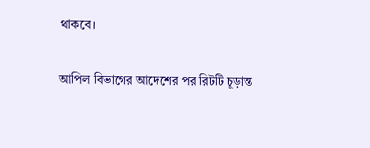থাকবে।

আপিল বিভাগের আদেশের পর রিটটি চূড়ান্ত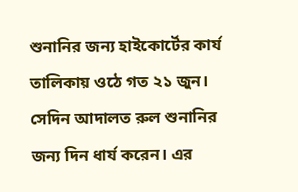শুনানির জন্য হাইকোর্টের কার্য তালিকায় ওঠে গত ২১ জুন। সেদিন আদালত রুল শুনানির জন্য দিন ধার্য করেন। এর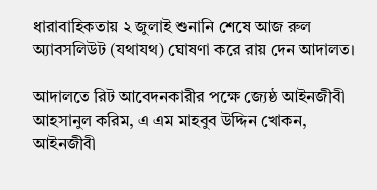ধারাবাহিকতায় ২ জুলাই শুনানি শেষে আজ রুল অ্যাবসলিউট (যথাযথ) ঘোষণা করে রায় দেন আদালত।

আদালতে রিট আবেদনকারীর পক্ষে জ্যেষ্ঠ আইনজীবী আহসানুল করিম, এ এম মাহবুব উদ্দিন খোকন, আইনজীবী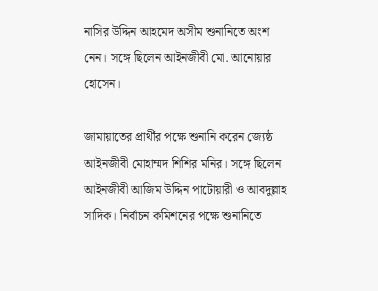নাসির উদ্দিন আহমেদ অসীম শুনানিতে অংশ নেন। সঙ্গে ছিলেন আইনজীবী মো. আনোয়ার হোসেন।

জামায়াতের প্রার্থীর পক্ষে শুনানি করেন জ্যেষ্ঠ আইনজীবী মোহাম্মদ শিশির মনির। সঙ্গে ছিলেন আইনজীবী আজিম উদ্দিন পাটোয়ারী ও আবদুল্লাহ সাদিক। নির্বাচন কমিশনের পক্ষে শুনানিতে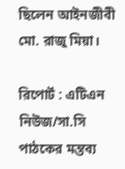ছিলেন আইনজীবী মো. রাজু মিয়া।

রিপোর্ট : এটিএন নিউজ/সা.সি
পাঠকের মন্তব্য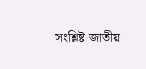সংশ্লিষ্ট জাতীয়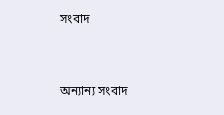সংবাদ


অন্যান্য সংবাদ